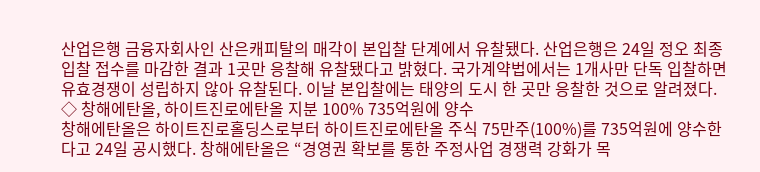산업은행 금융자회사인 산은캐피탈의 매각이 본입찰 단계에서 유찰됐다. 산업은행은 24일 정오 최종입찰 접수를 마감한 결과 1곳만 응찰해 유찰됐다고 밝혔다. 국가계약법에서는 1개사만 단독 입찰하면 유효경쟁이 성립하지 않아 유찰된다. 이날 본입찰에는 태양의 도시 한 곳만 응찰한 것으로 알려졌다.
◇ 창해에탄올, 하이트진로에탄올 지분 100% 735억원에 양수
창해에탄올은 하이트진로홀딩스로부터 하이트진로에탄올 주식 75만주(100%)를 735억원에 양수한다고 24일 공시했다. 창해에탄올은 “경영권 확보를 통한 주정사업 경쟁력 강화가 목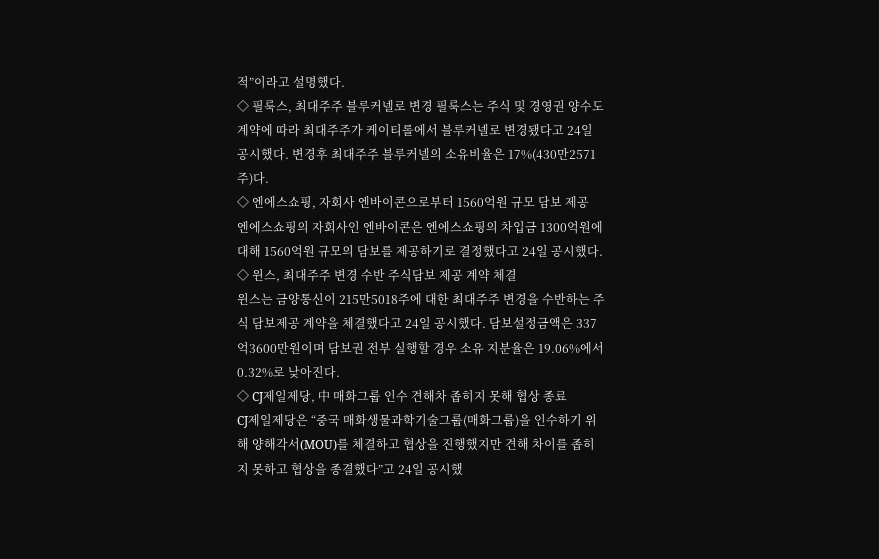적”이라고 설명했다.
◇ 필룩스, 최대주주 블루커넬로 변경 필룩스는 주식 및 경영권 양수도계약에 따라 최대주주가 케이티롤에서 블루커넬로 변경됐다고 24일 공시했다. 변경후 최대주주 블루커넬의 소유비율은 17%(430만2571주)다.
◇ 엔에스쇼핑, 자회사 엔바이콘으로부터 1560억원 규모 담보 제공
엔에스쇼핑의 자회사인 엔바이콘은 엔에스쇼핑의 차입금 1300억원에 대해 1560억원 규모의 담보를 제공하기로 결정했다고 24일 공시했다.
◇ 윈스, 최대주주 변경 수반 주식담보 제공 계약 체결
윈스는 금양통신이 215만5018주에 대한 최대주주 변경을 수반하는 주식 담보제공 계약을 체결했다고 24일 공시했다. 담보설정금액은 337억3600만원이며 담보권 전부 실행할 경우 소유 지분율은 19.06%에서 0.32%로 낮아진다.
◇ CJ제일제당, 中 매화그룹 인수 견해차 좁히지 못해 협상 종료
CJ제일제당은 “중국 매화생물과학기술그룹(매화그룹)을 인수하기 위해 양해각서(MOU)를 체결하고 협상을 진행했지만 견해 차이를 좁히지 못하고 협상을 종결했다”고 24일 공시했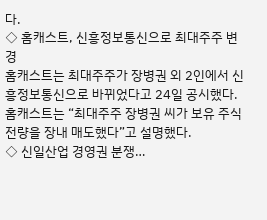다.
◇ 홈캐스트, 신흥정보통신으로 최대주주 변경
홈캐스트는 최대주주가 장병권 외 2인에서 신흥정보통신으로 바뀌었다고 24일 공시했다. 홈캐스트는 “최대주주 장병권 씨가 보유 주식 전량을 장내 매도했다”고 설명했다.
◇ 신일산업 경영권 분쟁…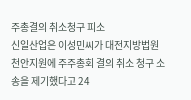주총결의 취소청구 피소
신일산업은 이성민씨가 대전지방법원 천안지원에 주주총회 결의 취소 청구 소송을 제기했다고 24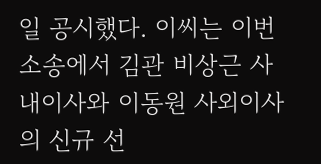일 공시했다. 이씨는 이번 소송에서 김관 비상근 사내이사와 이동원 사외이사의 신규 선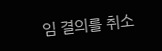임 결의를 취소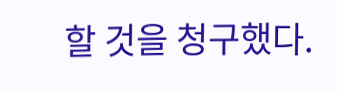할 것을 청구했다.